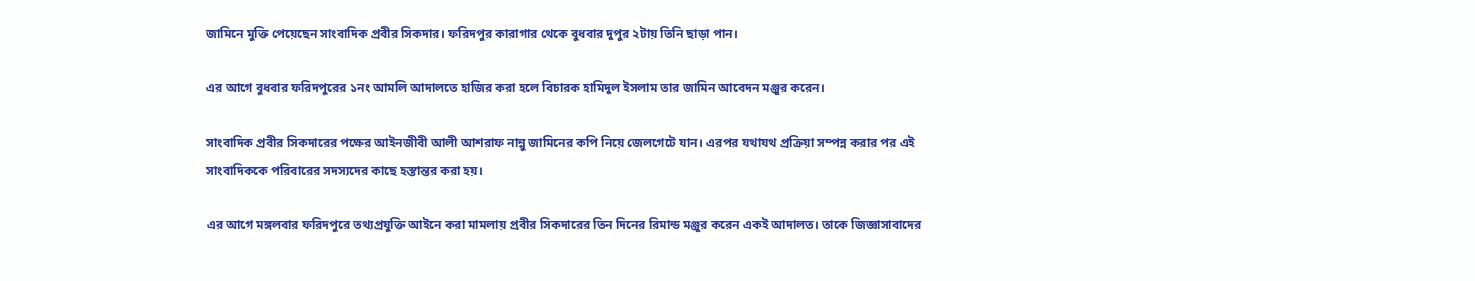জামিনে মুক্তি পেয়েছেন সাংবাদিক প্রবীর সিকদার। ফরিদপুর কারাগার থেকে বুধবার দুপুর ২টায় তিনি ছাড়া পান।

এর আগে বুধবার ফরিদপুরের ১নং আমলি আদালতে হাজির করা হলে বিচারক হামিদুল ইসলাম তার জামিন আবেদন মঞ্জুর করেন।

সাংবাদিক প্রবীর সিকদারের পক্ষের আইনজীবী আলী আশরাফ নান্নু জামিনের কপি নিয়ে জেলগেটে যান। এরপর যথাযথ প্রক্রিয়া সম্পন্ন করার পর এই সাংবাদিককে পরিবারের সদস্যদের কাছে হস্তান্তর করা হয়।

এর আগে মঙ্গলবার ফরিদপুরে তথ্যপ্রযুক্তি আইনে করা মামলায় প্রবীর সিকদারের তিন দিনের রিমান্ড মঞ্জুর করেন একই আদালত। তাকে জিজ্ঞাসাবাদের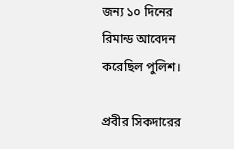জন্য ১০ দিনের রিমান্ড আবেদন করেছিল পুলিশ।

প্রবীর সিকদারের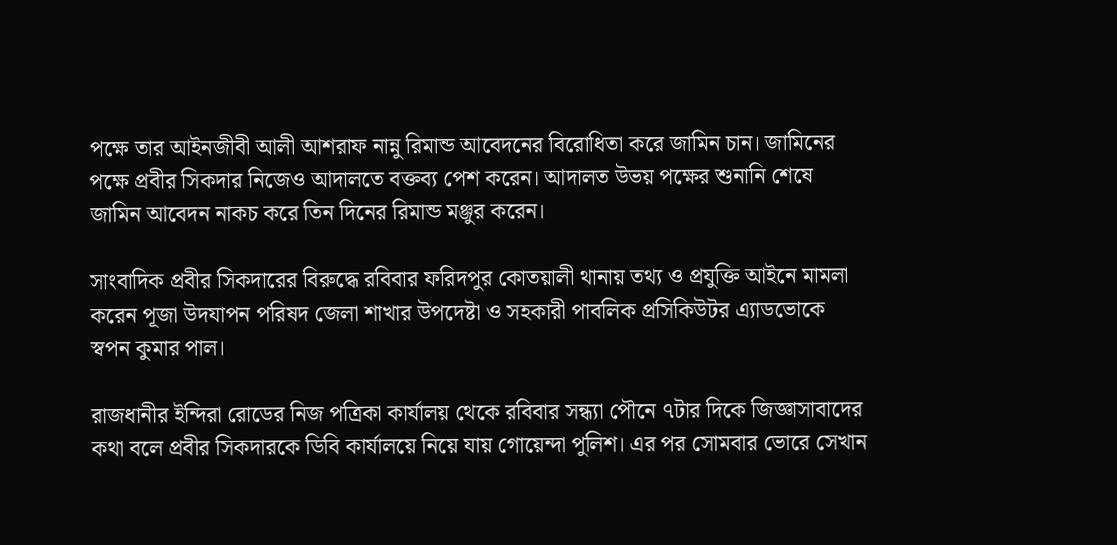পক্ষে তার আইনজীবী আলী আশরাফ নান্নু রিমান্ড আবেদনের বিরোধিতা করে জামিন চান। জামিনের পক্ষে প্রবীর সিকদার নিজেও আদালতে বক্তব্য পেশ করেন। আদালত উভয় পক্ষের শুনানি শেষে জামিন আবেদন নাকচ করে তিন দিনের রিমান্ড মঞ্জুর করেন।

সাংবাদিক প্রবীর সিকদারের বিরুদ্ধে রবিবার ফরিদপুর কোতয়ালী থানায় তথ্য ও প্রযুক্তি আইনে মামলা করেন পূজা উদযাপন পরিষদ জেলা শাখার উপদেষ্টা ও সহকারী পাবলিক প্রসিকিউটর এ্যাডভোকে স্বপন কুমার পাল।

রাজধানীর ইন্দিরা রোডের নিজ পত্রিকা কার্যালয় থেকে রবিবার সন্ধ্যা পৌনে ৭টার দিকে জিজ্ঞাসাবাদের কথা বলে প্রবীর সিকদারকে ডিবি কার্যালয়ে নিয়ে যায় গোয়েন্দা পুলিশ। এর পর সোমবার ভোরে সেখান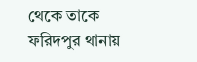থেকে তাকে ফরিদপুর থানায়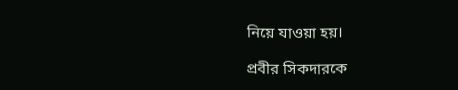নিয়ে যাওয়া হয়।

প্রবীর সিকদারকে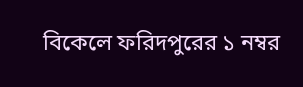বিকেলে ফরিদপুরের ১ নম্বর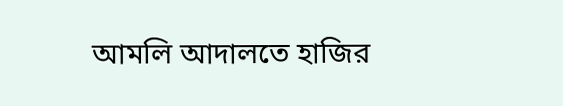আমলি আদালতে হাজির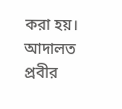করা হয়। আদালত প্রবীর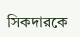সিকদারকে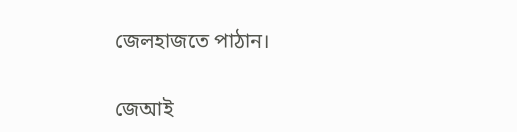জেলহাজতে পাঠান।

জেআই